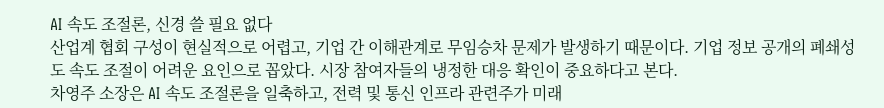AI 속도 조절론, 신경 쓸 필요 없다
산업계 협회 구성이 현실적으로 어렵고, 기업 간 이해관계로 무임승차 문제가 발생하기 때문이다. 기업 정보 공개의 폐쇄성도 속도 조절이 어려운 요인으로 꼽았다. 시장 참여자들의 냉정한 대응 확인이 중요하다고 본다.
차영주 소장은 AI 속도 조절론을 일축하고, 전력 및 통신 인프라 관련주가 미래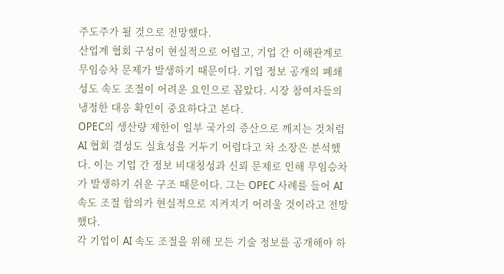주도주가 될 것으로 전망했다.
산업계 협회 구성이 현실적으로 어렵고, 기업 간 이해관계로 무임승차 문제가 발생하기 때문이다. 기업 정보 공개의 폐쇄성도 속도 조절이 어려운 요인으로 꼽았다. 시장 참여자들의 냉정한 대응 확인이 중요하다고 본다.
OPEC의 생산량 제한이 일부 국가의 증산으로 깨지는 것처럼 AI 협회 결성도 실효성을 거두기 어렵다고 차 소장은 분석했다. 이는 기업 간 정보 비대칭성과 신뢰 문제로 인해 무임승차가 발생하기 쉬운 구조 때문이다. 그는 OPEC 사례를 들어 AI 속도 조절 합의가 현실적으로 지켜지기 어려울 것이라고 전망했다.
각 기업이 AI 속도 조절을 위해 모든 기술 정보를 공개해야 하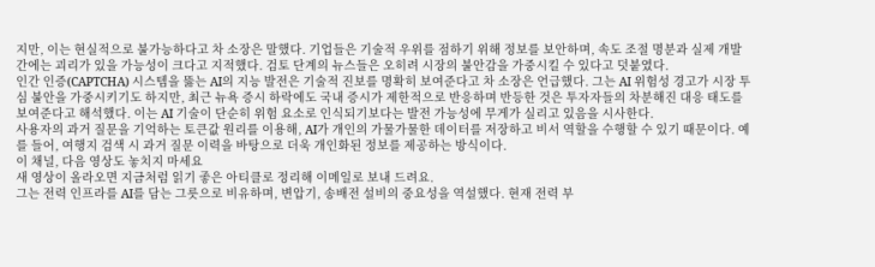지만, 이는 현실적으로 불가능하다고 차 소장은 말했다. 기업들은 기술적 우위를 점하기 위해 정보를 보안하며, 속도 조절 명분과 실제 개발 간에는 괴리가 있을 가능성이 크다고 지적했다. 검토 단계의 뉴스들은 오히려 시장의 불안감을 가중시킬 수 있다고 덧붙였다.
인간 인증(CAPTCHA) 시스템을 뚫는 AI의 지능 발전은 기술적 진보를 명확히 보여준다고 차 소장은 언급했다. 그는 AI 위험성 경고가 시장 투심 불안을 가중시키기도 하지만, 최근 뉴욕 증시 하락에도 국내 증시가 제한적으로 반응하며 반등한 것은 투자자들의 차분해진 대응 태도를 보여준다고 해석했다. 이는 AI 기술이 단순히 위험 요소로 인식되기보다는 발전 가능성에 무게가 실리고 있음을 시사한다.
사용자의 과거 질문을 기억하는 토큰값 원리를 이용해, AI가 개인의 가물가물한 데이터를 저장하고 비서 역할을 수행할 수 있기 때문이다. 예를 들어, 여행지 검색 시 과거 질문 이력을 바탕으로 더욱 개인화된 정보를 제공하는 방식이다.
이 채널, 다음 영상도 놓치지 마세요
새 영상이 올라오면 지금처럼 읽기 좋은 아티클로 정리해 이메일로 보내 드려요.
그는 전력 인프라를 AI를 담는 그릇으로 비유하며, 변압기, 송배전 설비의 중요성을 역설했다. 현재 전력 부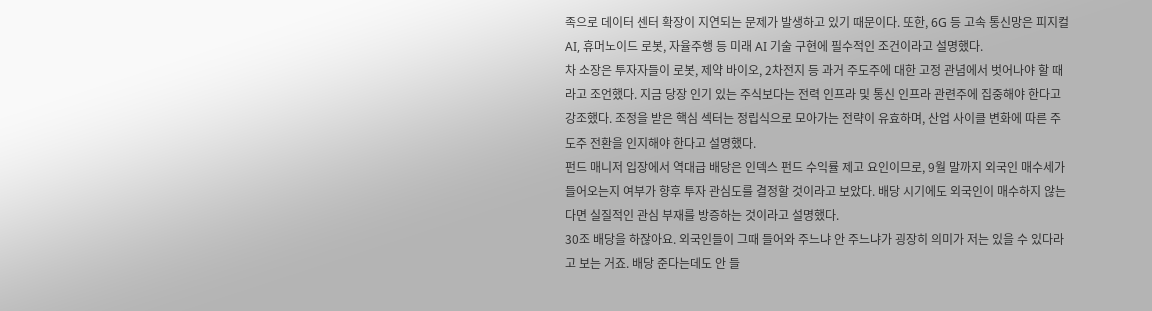족으로 데이터 센터 확장이 지연되는 문제가 발생하고 있기 때문이다. 또한, 6G 등 고속 통신망은 피지컬 AI, 휴머노이드 로봇, 자율주행 등 미래 AI 기술 구현에 필수적인 조건이라고 설명했다.
차 소장은 투자자들이 로봇, 제약 바이오, 2차전지 등 과거 주도주에 대한 고정 관념에서 벗어나야 할 때라고 조언했다. 지금 당장 인기 있는 주식보다는 전력 인프라 및 통신 인프라 관련주에 집중해야 한다고 강조했다. 조정을 받은 핵심 섹터는 정립식으로 모아가는 전략이 유효하며, 산업 사이클 변화에 따른 주도주 전환을 인지해야 한다고 설명했다.
펀드 매니저 입장에서 역대급 배당은 인덱스 펀드 수익률 제고 요인이므로, 9월 말까지 외국인 매수세가 들어오는지 여부가 향후 투자 관심도를 결정할 것이라고 보았다. 배당 시기에도 외국인이 매수하지 않는다면 실질적인 관심 부재를 방증하는 것이라고 설명했다.
30조 배당을 하잖아요. 외국인들이 그때 들어와 주느냐 안 주느냐가 굉장히 의미가 저는 있을 수 있다라고 보는 거죠. 배당 준다는데도 안 들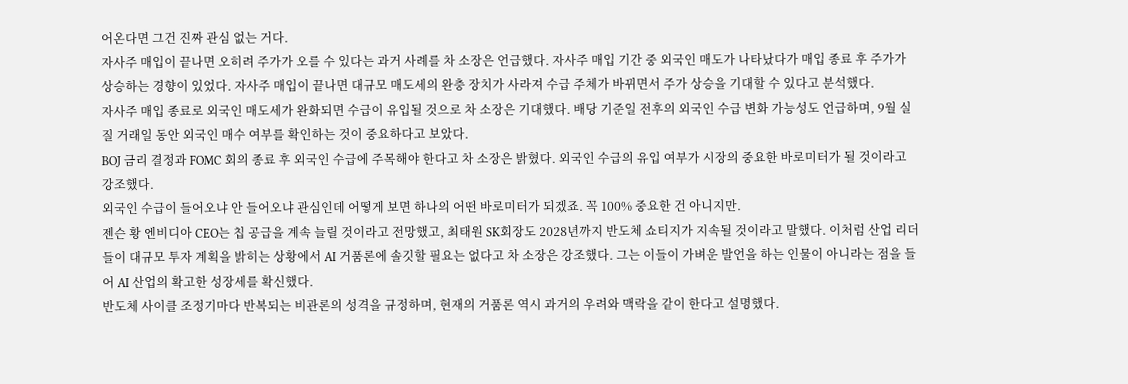어온다면 그건 진짜 관심 없는 거다.
자사주 매입이 끝나면 오히려 주가가 오를 수 있다는 과거 사례를 차 소장은 언급했다. 자사주 매입 기간 중 외국인 매도가 나타났다가 매입 종료 후 주가가 상승하는 경향이 있었다. 자사주 매입이 끝나면 대규모 매도세의 완충 장치가 사라져 수급 주체가 바뀌면서 주가 상승을 기대할 수 있다고 분석했다.
자사주 매입 종료로 외국인 매도세가 완화되면 수급이 유입될 것으로 차 소장은 기대했다. 배당 기준일 전후의 외국인 수급 변화 가능성도 언급하며, 9월 실질 거래일 동안 외국인 매수 여부를 확인하는 것이 중요하다고 보았다.
BOJ 금리 결정과 FOMC 회의 종료 후 외국인 수급에 주목해야 한다고 차 소장은 밝혔다. 외국인 수급의 유입 여부가 시장의 중요한 바로미터가 될 것이라고 강조했다.
외국인 수급이 들어오냐 안 들어오냐 관심인데 어떻게 보면 하나의 어떤 바로미터가 되겠죠. 꼭 100% 중요한 건 아니지만.
젠슨 황 엔비디아 CEO는 칩 공급을 계속 늘릴 것이라고 전망했고, 최태원 SK회장도 2028년까지 반도체 쇼티지가 지속될 것이라고 말했다. 이처럼 산업 리더들이 대규모 투자 계획을 밝히는 상황에서 AI 거품론에 솔깃할 필요는 없다고 차 소장은 강조했다. 그는 이들이 가벼운 발언을 하는 인물이 아니라는 점을 들어 AI 산업의 확고한 성장세를 확신했다.
반도체 사이클 조정기마다 반복되는 비관론의 성격을 규정하며, 현재의 거품론 역시 과거의 우려와 맥락을 같이 한다고 설명했다.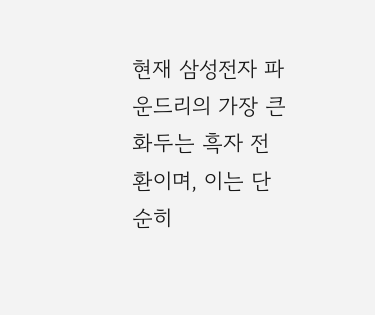현재 삼성전자 파운드리의 가장 큰 화두는 흑자 전환이며, 이는 단순히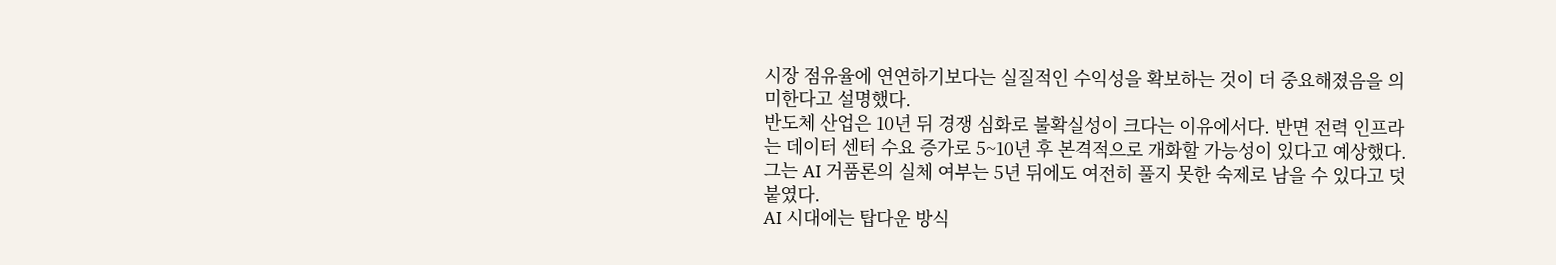시장 점유율에 연연하기보다는 실질적인 수익성을 확보하는 것이 더 중요해졌음을 의미한다고 설명했다.
반도체 산업은 10년 뒤 경쟁 심화로 불확실성이 크다는 이유에서다. 반면 전력 인프라는 데이터 센터 수요 증가로 5~10년 후 본격적으로 개화할 가능성이 있다고 예상했다. 그는 AI 거품론의 실체 여부는 5년 뒤에도 여전히 풀지 못한 숙제로 남을 수 있다고 덧붙였다.
AI 시대에는 탑다운 방식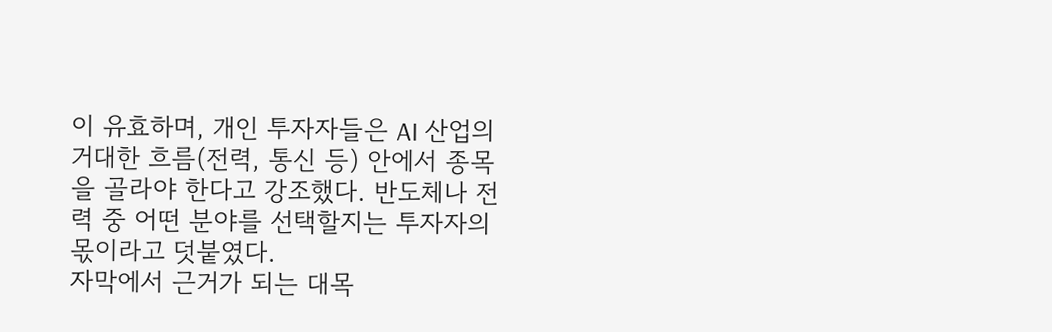이 유효하며, 개인 투자자들은 AI 산업의 거대한 흐름(전력, 통신 등) 안에서 종목을 골라야 한다고 강조했다. 반도체나 전력 중 어떤 분야를 선택할지는 투자자의 몫이라고 덧붙였다.
자막에서 근거가 되는 대목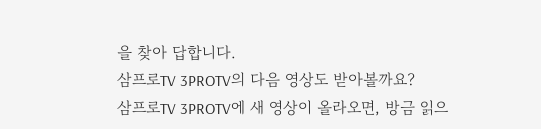을 찾아 답합니다.
삼프로TV 3PROTV의 다음 영상도 받아볼까요?
삼프로TV 3PROTV에 새 영상이 올라오면, 방금 읽으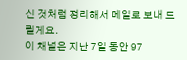신 것처럼 정리해서 메일로 보내 드릴게요.
이 채널은 지난 7일 동안 97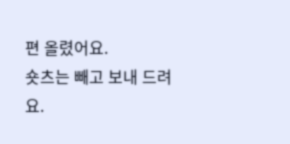편 올렸어요.
숏츠는 빼고 보내 드려요.